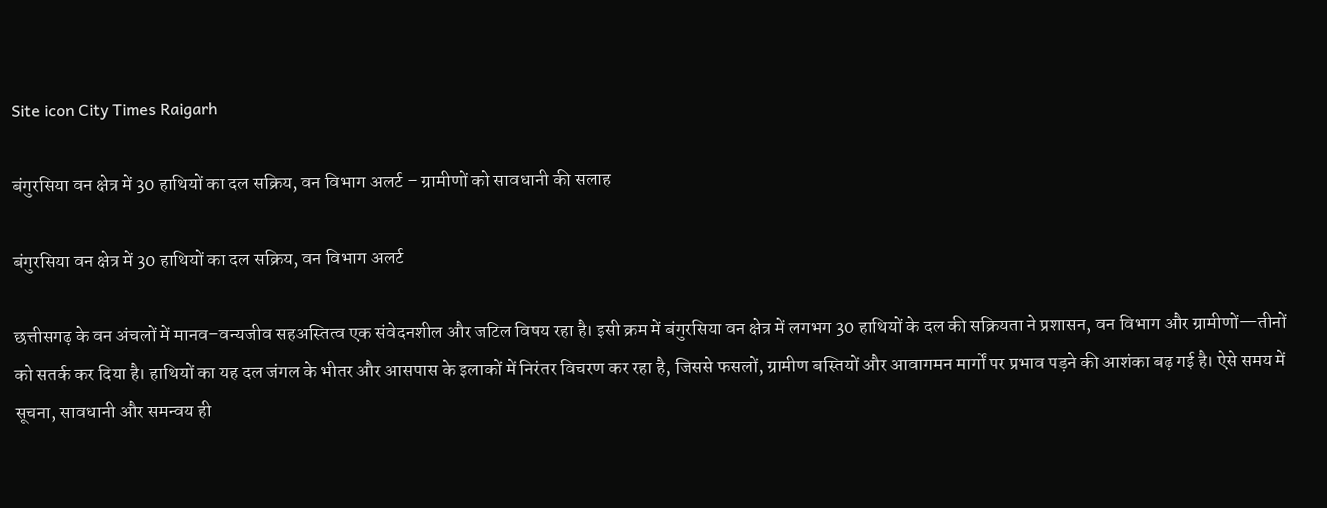Site icon City Times Raigarh

बंगुरसिया वन क्षेत्र में 30 हाथियों का दल सक्रिय, वन विभाग अलर्ट – ग्रामीणों को सावधानी की सलाह

बंगुरसिया वन क्षेत्र में 30 हाथियों का दल सक्रिय, वन विभाग अलर्ट

छत्तीसगढ़ के वन अंचलों में मानव–वन्यजीव सहअस्तित्व एक संवेदनशील और जटिल विषय रहा है। इसी क्रम में बंगुरसिया वन क्षेत्र में लगभग 30 हाथियों के दल की सक्रियता ने प्रशासन, वन विभाग और ग्रामीणों—तीनों को सतर्क कर दिया है। हाथियों का यह दल जंगल के भीतर और आसपास के इलाकों में निरंतर विचरण कर रहा है, जिससे फसलों, ग्रामीण बस्तियों और आवागमन मार्गों पर प्रभाव पड़ने की आशंका बढ़ गई है। ऐसे समय में सूचना, सावधानी और समन्वय ही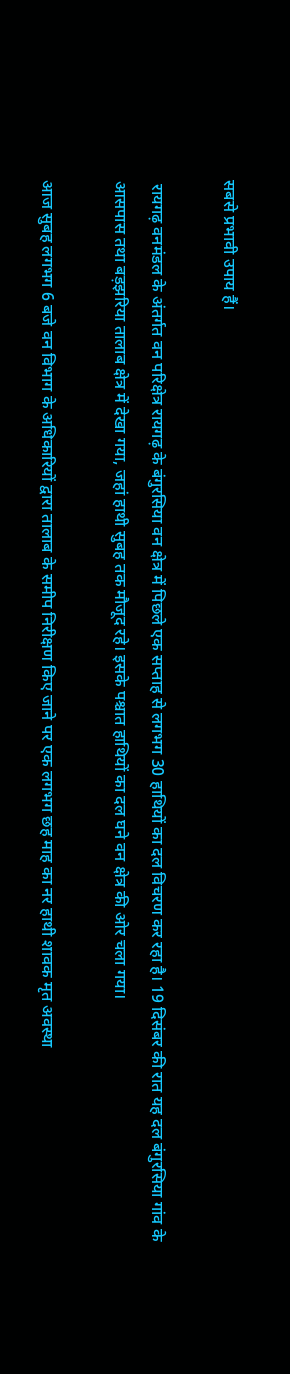सबसे प्रभावी उपाय हैं।

 रायगढ़ वनमंडल के अंतर्गत वन परिक्षेत्र रायगढ़ के बंगुरसिया वन क्षेत्र में पिछले एक सप्ताह से लगभग 30 हाथियों का दल विचरण कर रहा है। 19 दिसंबर की रात यह दल बंगुरसिया गांव के आसपास तथा बड़झरिया तालाब क्षेत्र में देखा गया, जहां हाथी सुबह तक मौजूद रहे। इसके पश्चात हाथियों का दल घने वन क्षेत्र की ओर चला गया।

आज सुबह लगभग 6 बजे वन विभाग के अधिकारियों द्वारा तालाब के समीप निरीक्षण किए जाने पर एक लगभग छह माह का नर हाथी शावक मृत अवस्था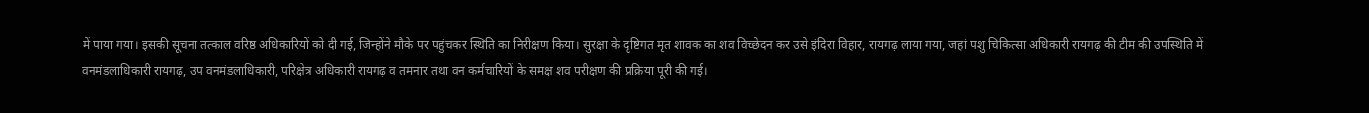में पाया गया। इसकी सूचना तत्काल वरिष्ठ अधिकारियों को दी गई, जिन्होंने मौके पर पहुंचकर स्थिति का निरीक्षण किया। सुरक्षा के दृष्टिगत मृत शावक का शव विच्छेदन कर उसे इंदिरा विहार, रायगढ़ लाया गया, जहां पशु चिकित्सा अधिकारी रायगढ़ की टीम की उपस्थिति में वनमंडलाधिकारी रायगढ़, उप वनमंडलाधिकारी, परिक्षेत्र अधिकारी रायगढ़ व तमनार तथा वन कर्मचारियों के समक्ष शव परीक्षण की प्रक्रिया पूरी की गई।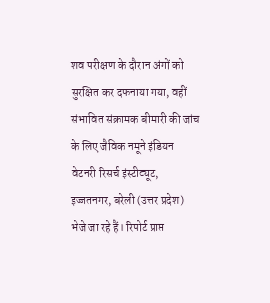शव परीक्षण के दौरान अंगों को सुरक्षित कर दफनाया गया, वहीं संभावित संक्रामक बीमारी की जांच के लिए जैविक नमूने इंडियन वेटनरी रिसर्च इंस्टीट्यूट, इज्जतनगर, बरेली (उत्तर प्रदेश) भेजे जा रहे हैं। रिपोर्ट प्राप्त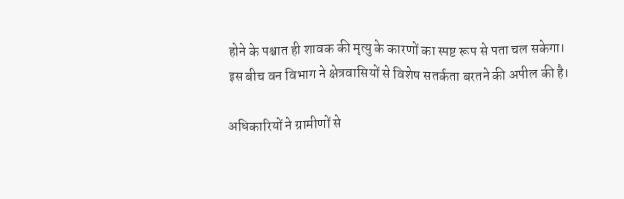होने के पश्चात ही शावक की मृत्यु के कारणों का स्पष्ट रूप से पता चल सकेगा।
इस बीच वन विभाग ने क्षेत्रवासियों से विशेष सतर्कता बरतने की अपील की है।

अधिकारियों ने ग्रामीणों से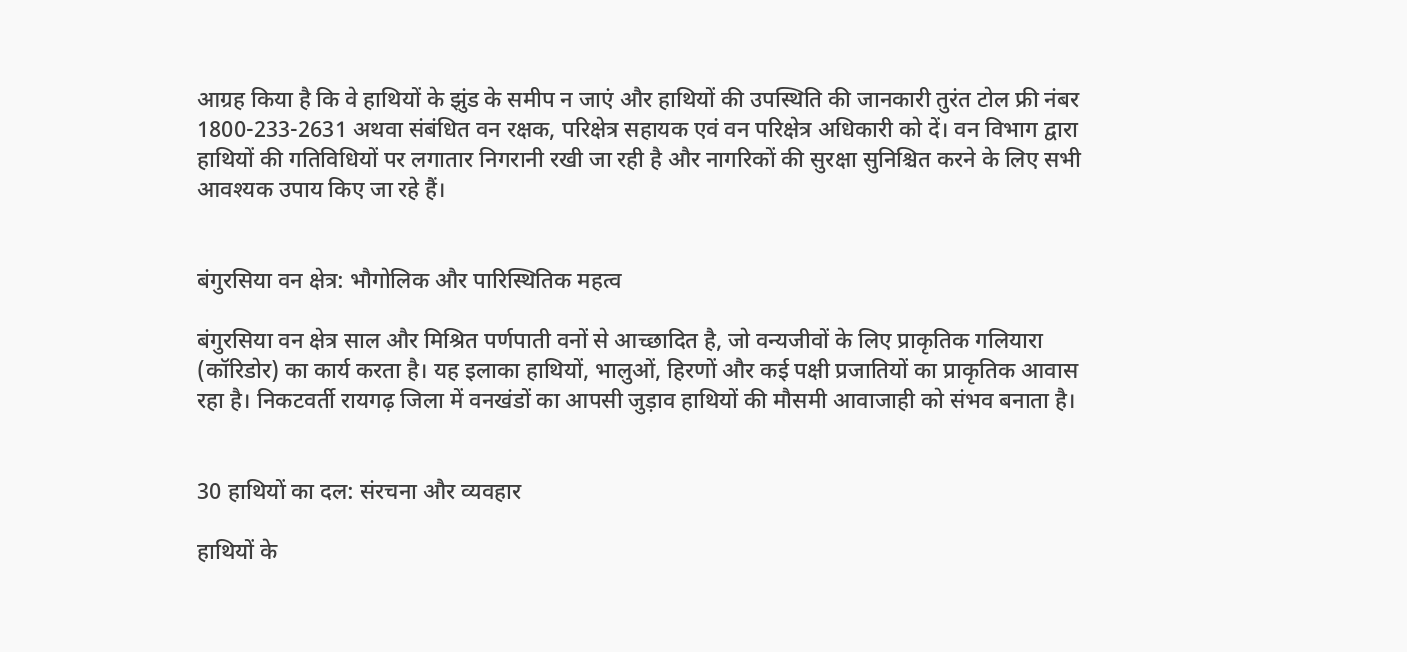आग्रह किया है कि वे हाथियों के झुंड के समीप न जाएं और हाथियों की उपस्थिति की जानकारी तुरंत टोल फ्री नंबर 1800-233-2631 अथवा संबंधित वन रक्षक, परिक्षेत्र सहायक एवं वन परिक्षेत्र अधिकारी को दें। वन विभाग द्वारा हाथियों की गतिविधियों पर लगातार निगरानी रखी जा रही है और नागरिकों की सुरक्षा सुनिश्चित करने के लिए सभी आवश्यक उपाय किए जा रहे हैं।


बंगुरसिया वन क्षेत्र: भौगोलिक और पारिस्थितिक महत्व

बंगुरसिया वन क्षेत्र साल और मिश्रित पर्णपाती वनों से आच्छादित है, जो वन्यजीवों के लिए प्राकृतिक गलियारा (कॉरिडोर) का कार्य करता है। यह इलाका हाथियों, भालुओं, हिरणों और कई पक्षी प्रजातियों का प्राकृतिक आवास रहा है। निकटवर्ती रायगढ़ जिला में वनखंडों का आपसी जुड़ाव हाथियों की मौसमी आवाजाही को संभव बनाता है।


30 हाथियों का दल: संरचना और व्यवहार

हाथियों के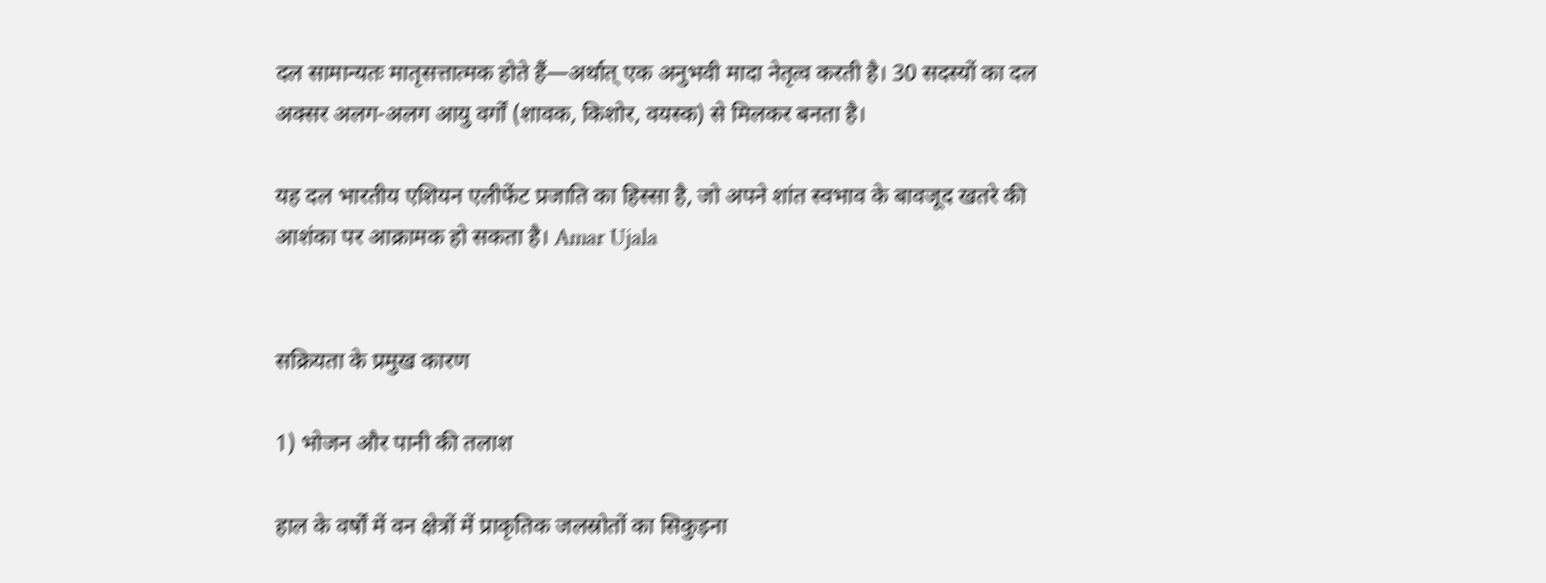दल सामान्यतः मातृसत्तात्मक होते हैं—अर्थात् एक अनुभवी मादा नेतृत्व करती है। 30 सदस्यों का दल अक्सर अलग-अलग आयु वर्गों (शावक, किशोर, वयस्क) से मिलकर बनता है।

यह दल भारतीय एशियन एलीफेंट प्रजाति का हिस्सा है, जो अपने शांत स्वभाव के बावजूद खतरे की आशंका पर आक्रामक हो सकता है। Amar Ujala


सक्रियता के प्रमुख कारण

1) भोजन और पानी की तलाश

हाल के वर्षों में वन क्षेत्रों में प्राकृतिक जलस्रोतों का सिकुड़ना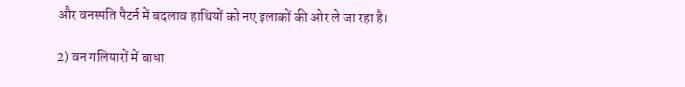और वनस्पति पैटर्न में बदलाव हाथियों को नए इलाकों की ओर ले जा रहा है।

2) वन गलियारों में बाधा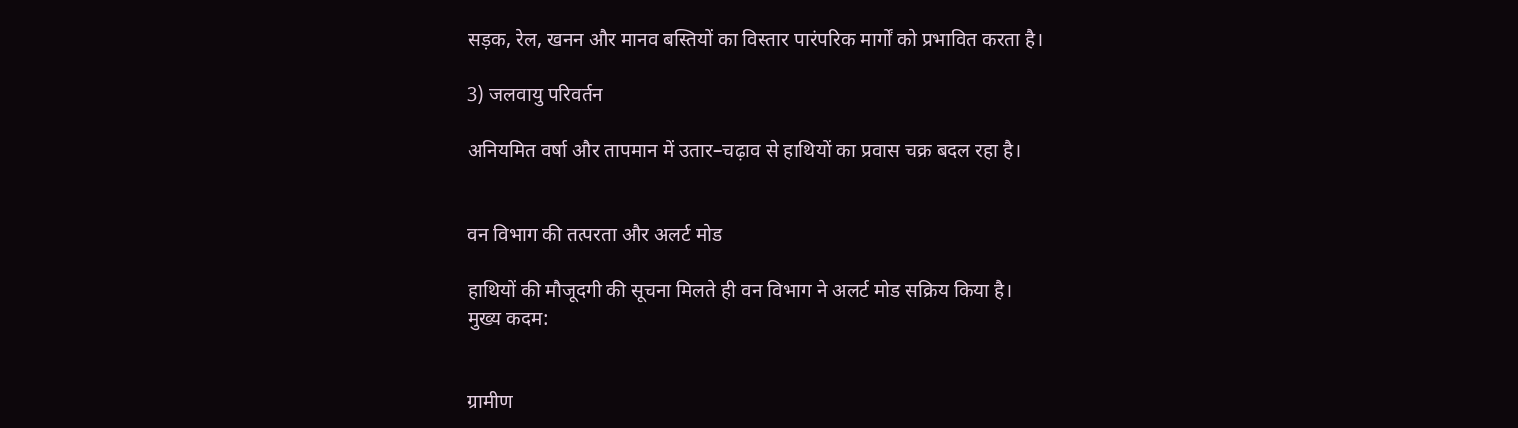सड़क, रेल, खनन और मानव बस्तियों का विस्तार पारंपरिक मार्गों को प्रभावित करता है।

3) जलवायु परिवर्तन

अनियमित वर्षा और तापमान में उतार–चढ़ाव से हाथियों का प्रवास चक्र बदल रहा है।


वन विभाग की तत्परता और अलर्ट मोड

हाथियों की मौजूदगी की सूचना मिलते ही वन विभाग ने अलर्ट मोड सक्रिय किया है।
मुख्य कदम:


ग्रामीण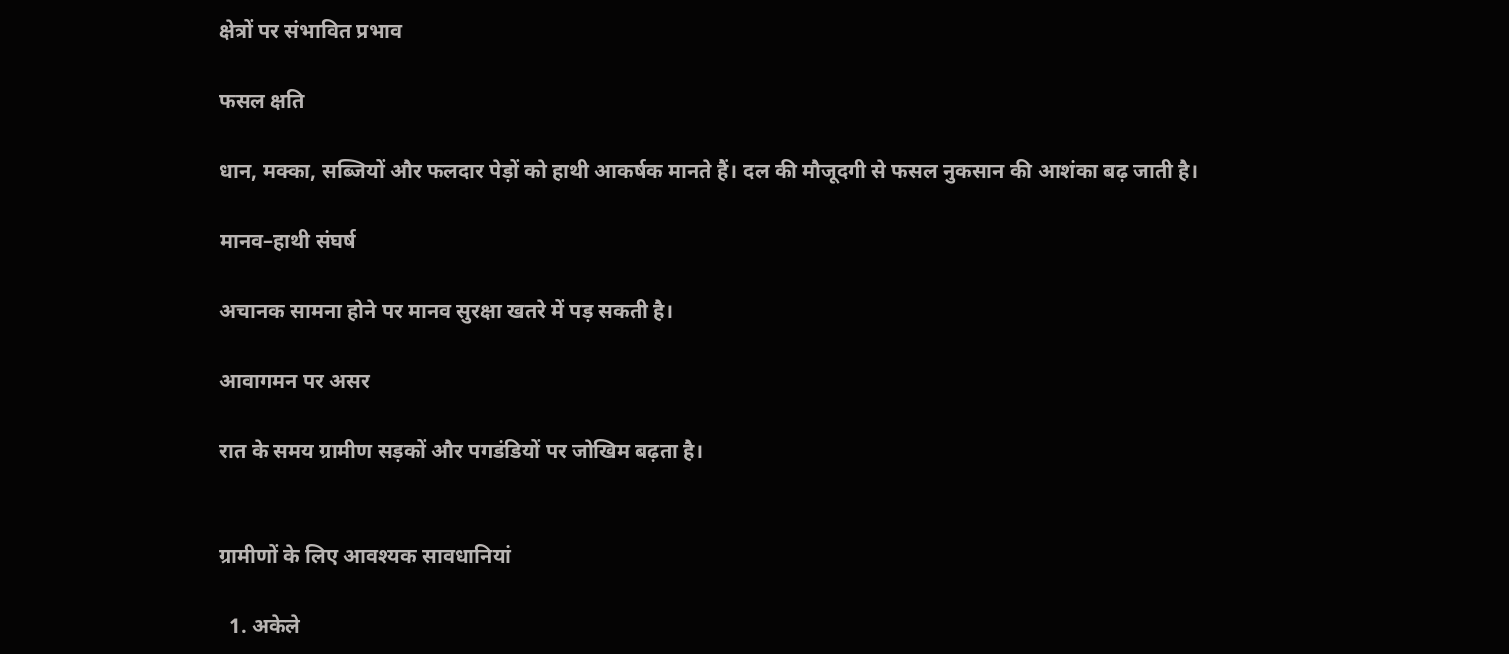क्षेत्रों पर संभावित प्रभाव

फसल क्षति

धान, मक्का, सब्जियों और फलदार पेड़ों को हाथी आकर्षक मानते हैं। दल की मौजूदगी से फसल नुकसान की आशंका बढ़ जाती है।

मानव–हाथी संघर्ष

अचानक सामना होने पर मानव सुरक्षा खतरे में पड़ सकती है।

आवागमन पर असर

रात के समय ग्रामीण सड़कों और पगडंडियों पर जोखिम बढ़ता है।


ग्रामीणों के लिए आवश्यक सावधानियां

  1. अकेले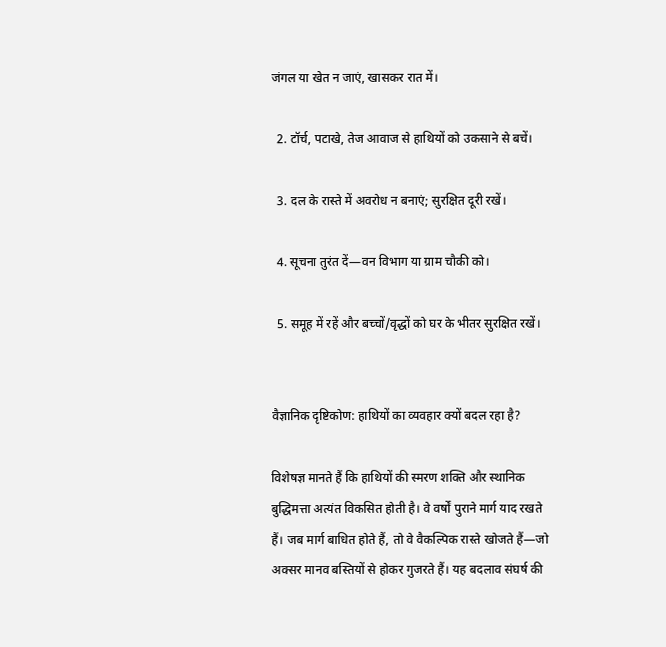जंगल या खेत न जाएं, खासकर रात में।

  2. टॉर्च, पटाखे, तेज आवाज से हाथियों को उकसाने से बचें।

  3. दल के रास्ते में अवरोध न बनाएं; सुरक्षित दूरी रखें।

  4. सूचना तुरंत दें—वन विभाग या ग्राम चौकी को।

  5. समूह में रहें और बच्चों/वृद्धों को घर के भीतर सुरक्षित रखें।


वैज्ञानिक दृष्टिकोण: हाथियों का व्यवहार क्यों बदल रहा है?

विशेषज्ञ मानते हैं कि हाथियों की स्मरण शक्ति और स्थानिक बुद्धिमत्ता अत्यंत विकसित होती है। वे वर्षों पुराने मार्ग याद रखते हैं। जब मार्ग बाधित होते हैं, तो वे वैकल्पिक रास्ते खोजते हैं—जो अक्सर मानव बस्तियों से होकर गुजरते हैं। यह बदलाव संघर्ष की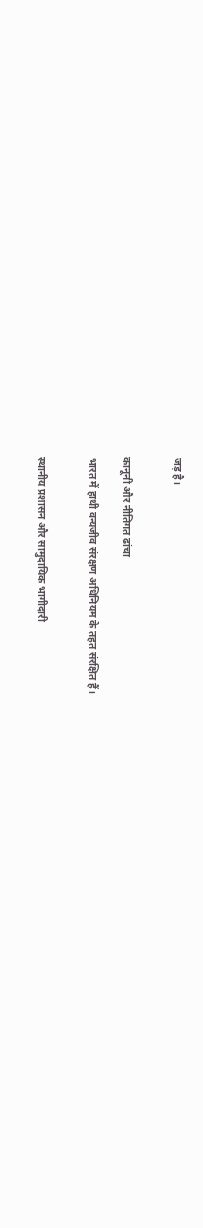जड़ है।


कानूनी और नीतिगत ढांचा

भारत में हाथी वन्यजीव संरक्षण अधिनियम के तहत संरक्षित हैं।


स्थानीय प्रशासन और सामुदायिक भागीदारी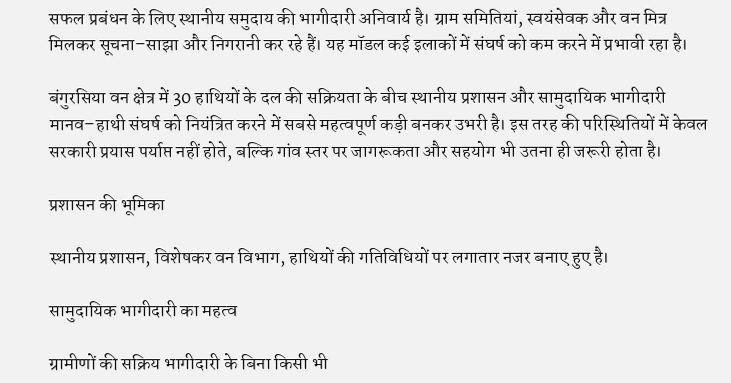सफल प्रबंधन के लिए स्थानीय समुदाय की भागीदारी अनिवार्य है। ग्राम समितियां, स्वयंसेवक और वन मित्र मिलकर सूचना–साझा और निगरानी कर रहे हैं। यह मॉडल कई इलाकों में संघर्ष को कम करने में प्रभावी रहा है।

बंगुरसिया वन क्षेत्र में 30 हाथियों के दल की सक्रियता के बीच स्थानीय प्रशासन और सामुदायिक भागीदारी मानव–हाथी संघर्ष को नियंत्रित करने में सबसे महत्वपूर्ण कड़ी बनकर उभरी है। इस तरह की परिस्थितियों में केवल सरकारी प्रयास पर्याप्त नहीं होते, बल्कि गांव स्तर पर जागरूकता और सहयोग भी उतना ही जरूरी होता है।

प्रशासन की भूमिका

स्थानीय प्रशासन, विशेषकर वन विभाग, हाथियों की गतिविधियों पर लगातार नजर बनाए हुए है।

सामुदायिक भागीदारी का महत्व

ग्रामीणों की सक्रिय भागीदारी के बिना किसी भी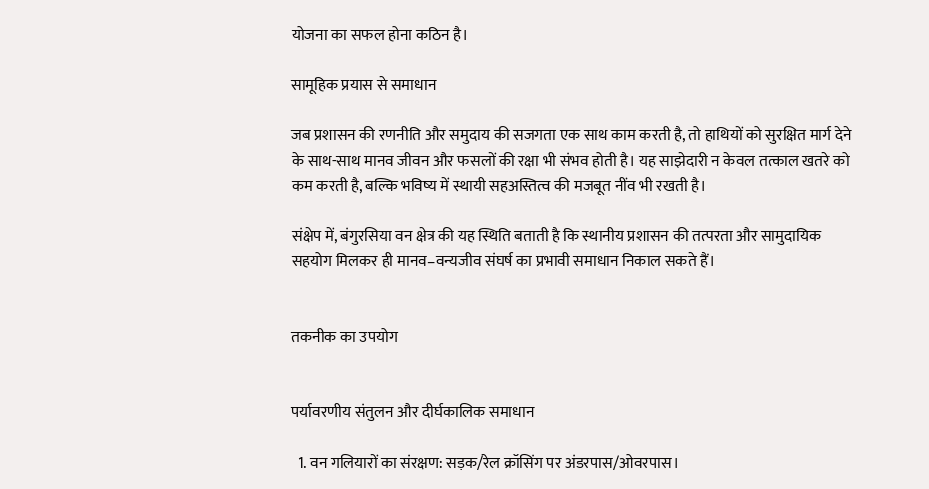योजना का सफल होना कठिन है।

सामूहिक प्रयास से समाधान

जब प्रशासन की रणनीति और समुदाय की सजगता एक साथ काम करती है, तो हाथियों को सुरक्षित मार्ग देने के साथ-साथ मानव जीवन और फसलों की रक्षा भी संभव होती है। यह साझेदारी न केवल तत्काल खतरे को कम करती है, बल्कि भविष्य में स्थायी सहअस्तित्व की मजबूत नींव भी रखती है।

संक्षेप में, बंगुरसिया वन क्षेत्र की यह स्थिति बताती है कि स्थानीय प्रशासन की तत्परता और सामुदायिक सहयोग मिलकर ही मानव–वन्यजीव संघर्ष का प्रभावी समाधान निकाल सकते हैं।


तकनीक का उपयोग


पर्यावरणीय संतुलन और दीर्घकालिक समाधान

  1. वन गलियारों का संरक्षण: सड़क/रेल क्रॉसिंग पर अंडरपास/ओवरपास।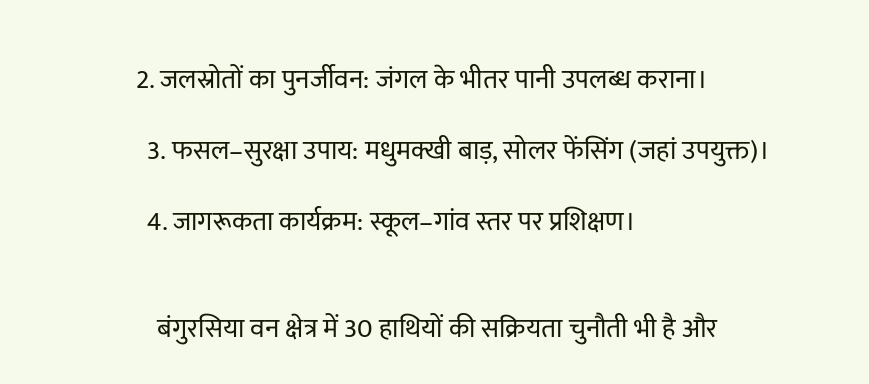2. जलस्रोतों का पुनर्जीवन: जंगल के भीतर पानी उपलब्ध कराना।

  3. फसल–सुरक्षा उपाय: मधुमक्खी बाड़, सोलर फेंसिंग (जहां उपयुक्त)।

  4. जागरूकता कार्यक्रम: स्कूल–गांव स्तर पर प्रशिक्षण।


    बंगुरसिया वन क्षेत्र में 30 हाथियों की सक्रियता चुनौती भी है और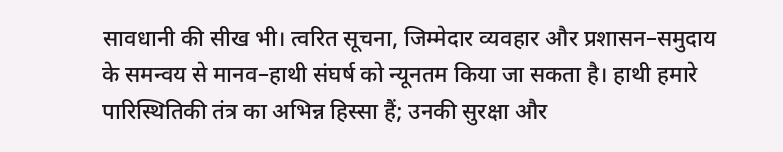सावधानी की सीख भी। त्वरित सूचना, जिम्मेदार व्यवहार और प्रशासन–समुदाय के समन्वय से मानव–हाथी संघर्ष को न्यूनतम किया जा सकता है। हाथी हमारे पारिस्थितिकी तंत्र का अभिन्न हिस्सा हैं; उनकी सुरक्षा और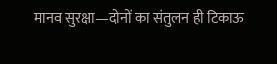मानव सुरक्षा—दोनों का संतुलन ही टिकाऊ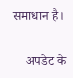समाधान है।

    अपडेट के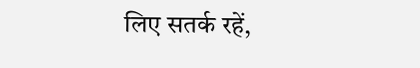लिए सतर्क रहें,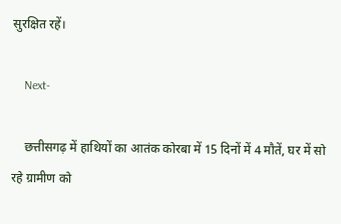सुरक्षित रहें।

    Next-

    छत्तीसगढ़ में हाथियों का आतंक कोरबा में 15 दिनों में 4 मौतें, घर में सो रहे ग्रामीण को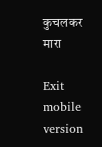कुचलकर मारा

Exit mobile version